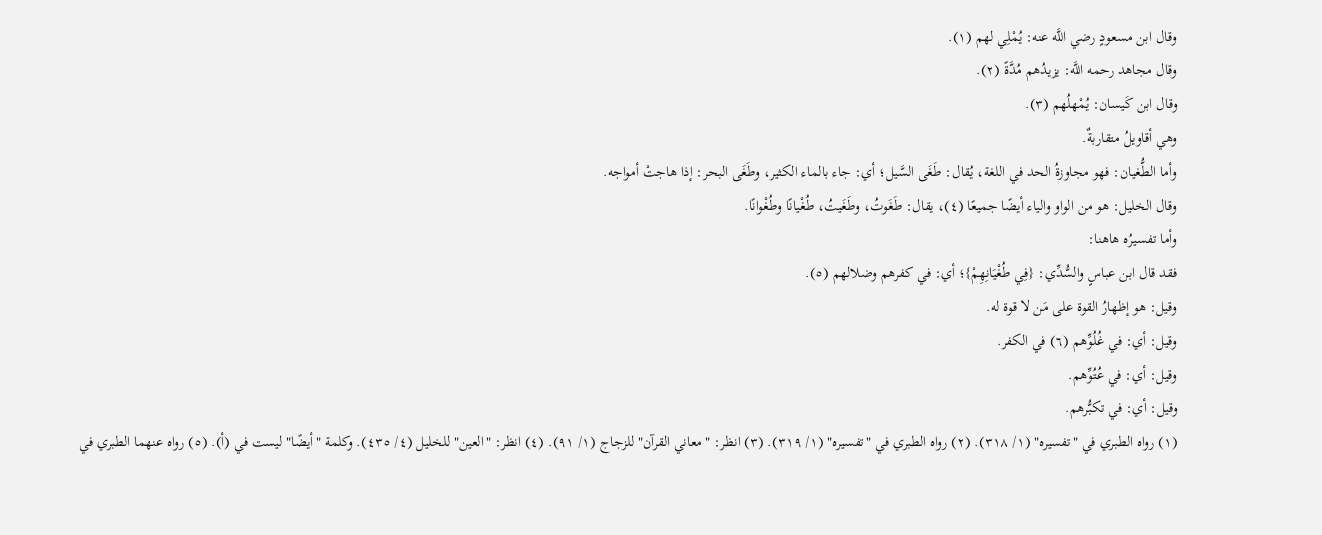وقال ابن مسعودٍ رضي اللَّه عنه: يُمْلِي لهم (١).
وقال مجاهد رحمه اللَّه: يزيدُهم مُدَّةً (٢).
وقال ابن كَيسان: يُمْهلُهم (٣).
وهي أقاويلُ متقاربةٌ.
وأما الطُّغيان: فهو مجاوزةُ الحد في اللغة، يُقال: طَغَى السَّيل؛ أي: جاء بالماء الكثير، وطَغَى البحر: إذا هاجتْ أمواجه.
وقال الخليل: هو من الواو والياء أيضًا جميعًا (٤)، يقال: طَغَوتُ، وطَغَيتُ، طُغْيانًا وطُغْوانًا.
وأما تفسيرُه هاهنا:
فقد قال ابن عباسٍ والسُّدِّي: {فِي طُغْيَانِهِمْ}؛ أي: في كفرهم وضلالهم (٥).
وقيل: هو إظهارُ القوة على مَن لا قوة له.
وقيل: أي: في غُلُوِّهم (٦) في الكفر.
وقيل: أي: في عُتُوِّهم.
وقيل: أي: في تكبُّرهم.
(١) رواه الطبري في "تفسيره" (١/ ٣١٨). (٢) رواه الطبري في "تفسيره" (١/ ٣١٩). (٣) انظر: "معاني القرآن" للزجاج (١/ ٩١). (٤) انظر: "العين" للخليل (٤/ ٤٣٥). وكلمة "أيضًا" ليست في (أ). (٥) رواه عنهما الطبري في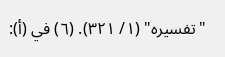"تفسيره" (١/ ٣٢١). (٦) في (أ):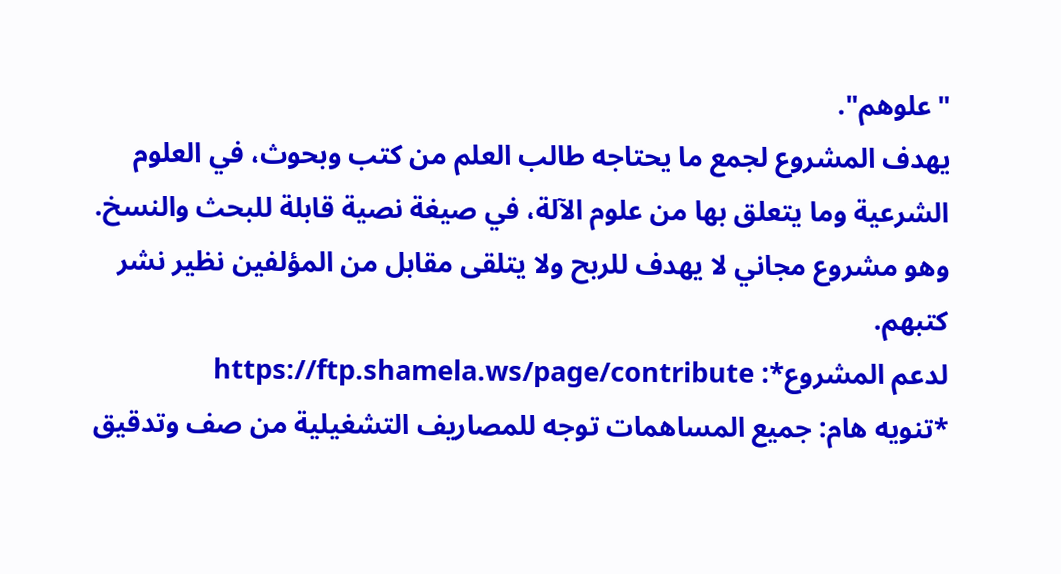"علوهم".
يهدف المشروع لجمع ما يحتاجه طالب العلم من كتب وبحوث، في العلوم الشرعية وما يتعلق بها من علوم الآلة، في صيغة نصية قابلة للبحث والنسخ.
وهو مشروع مجاني لا يهدف للربح ولا يتلقى مقابل من المؤلفين نظير نشر كتبهم.
لدعم المشروع*: https://ftp.shamela.ws/page/contribute
*تنويه هام: جميع المساهمات توجه للمصاريف التشغيلية من صف وتدقيق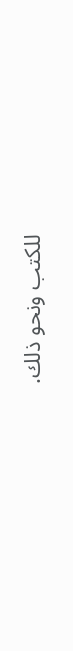للكتب ونحو ذلك.